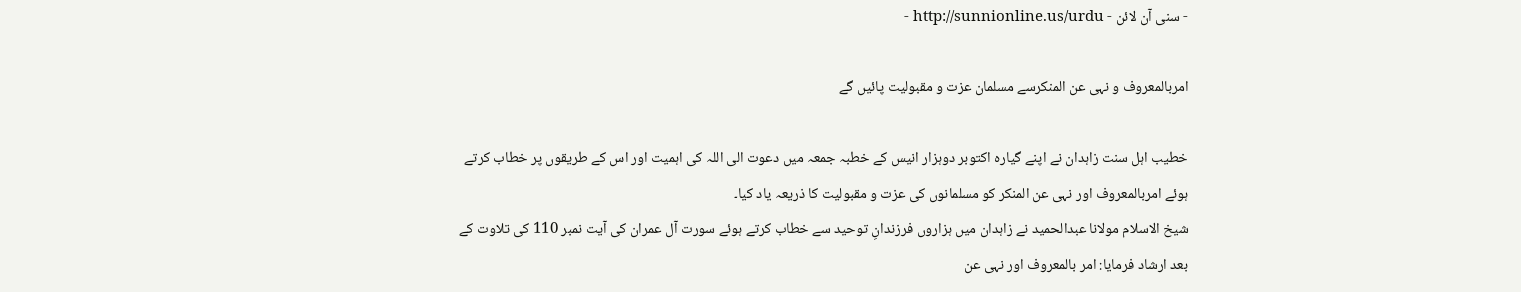- سنی آن لائن - http://sunnionline.us/urdu -

امربالمعروف و نہی عن المنکرسے مسلمان عزت و مقبولیت پائیں گے

خطیب اہل سنت زاہدان نے اپنے گیارہ اکتوبر دوہزار انیس کے خطبہ جمعہ میں دعوت الی اللہ کی اہمیت اور اس کے طریقوں پر خطاب کرتے ہوئے امربالمعروف اور نہی عن المنکر کو مسلمانوں کی عزت و مقبولیت کا ذریعہ یاد کیا۔
شیخ الاسلام مولانا عبدالحمید نے زاہدان میں ہزاروں فرزندانِ توحید سے خطاب کرتے ہوئے سورت آل عمران کی آیت نمبر 110 کی تلاوت کے بعد ارشاد فرمایا: امر بالمعروف اور نہی عن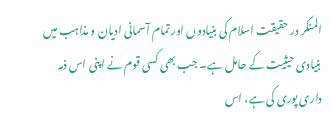المنکر در حقیقت اسلام کی بنیادوں اور تمام آسمانی ادیان و مذاہب میں بنیادی حیثیت کے حامل ہے۔ جب بھی کسی قوم نے اپنی اس ذمہ داری پوری کی ہے، اس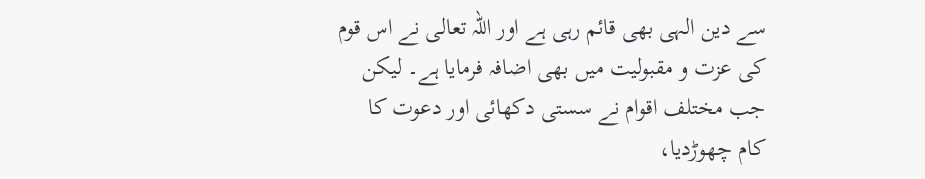سے دین الہی بھی قائم رہی ہے اور اللہ تعالی نے اس قوم کی عزت و مقبولیت میں بھی اضافہ فرمایا ہے۔ لیکن جب مختلف اقوام نے سستی دکھائی اور دعوت کا کام چھوڑدیا،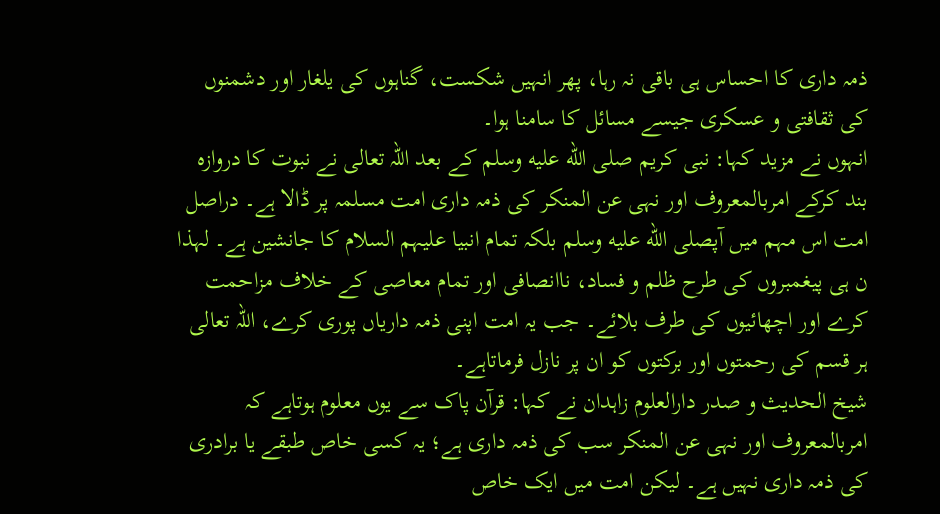ذمہ داری کا احساس ہی باقی نہ رہا، پھر انہیں شکست، گناہوں کی یلغار اور دشمنوں کی ثقافتی و عسکری جیسے مسائل کا سامنا ہوا۔
انہوں نے مزید کہا: نبی کریم صلى الله عليه وسلم کے بعد اللہ تعالی نے نبوت کا دروازہ بند کرکے امربالمعروف اور نہی عن المنکر کی ذمہ داری امت مسلمہ پر ڈالا ہے۔ دراصل امت اس مہم میں آپصلى الله عليه وسلم بلکہ تمام انبیا علیہم السلام کا جانشین ہے۔ لہذا ن ہی پیغمبروں کی طرح ظلم و فساد، ناانصافی اور تمام معاصی کے خلاف مزاحمت کرے اور اچھائیوں کی طرف بلائے۔ جب یہ امت اپنی ذمہ داریاں پوری کرے، اللہ تعالی ہر قسم کی رحمتوں اور برکتوں کو ان پر نازل فرماتاہے۔
شیخ الحدیث و صدر دارالعلوم زاہدان نے کہا: قرآن پاک سے یوں معلوم ہوتاہے کہ امربالمعروف اور نہی عن المنکر سب کی ذمہ داری ہے؛ یہ کسی خاص طبقے یا برادری کی ذمہ داری نہیں ہے۔ لیکن امت میں ایک خاص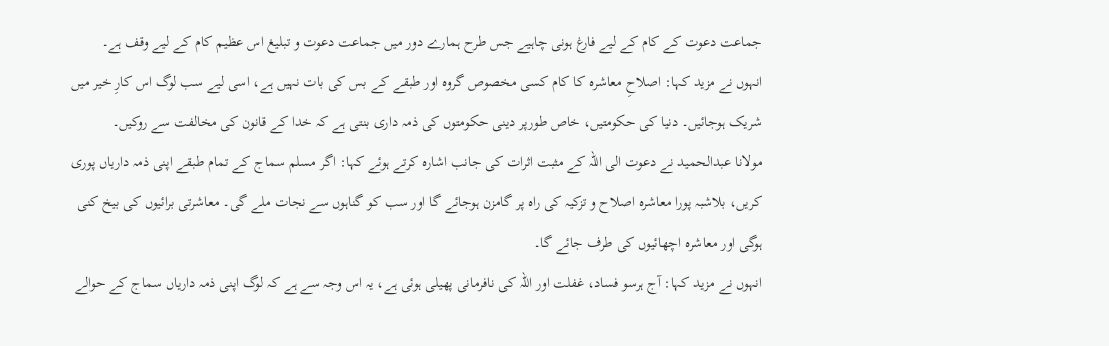جماعت دعوت کے کام کے لیے فارغ ہونی چاہیے جس طرح ہمارے دور میں جماعت دعوت و تبلیغ اس عظیم کام کے لیے وقف ہے۔
انہوں نے مزید کہا: اصلاحِ معاشرہ کا کام کسی مخصوص گروہ اور طبقے کے بس کی بات نہیں ہے، اسی لیے سب لوگ اس کارِ خیر میں شریک ہوجائیں۔ دنیا کی حکومتیں، خاص طورپر دینی حکومتوں کی ذمہ داری بنتی ہے کہ خدا کے قانون کی مخالفت سے روکیں۔
مولانا عبدالحمید نے دعوت الی اللہ کے مثبت اثرات کی جانب اشارہ کرتے ہوئے کہا: اگر مسلم سماج کے تمام طبقے اپنی ذمہ داریاں پوری کریں، بلاشبہ پورا معاشرہ اصلاح و تزکیہ کی راہ پر گامزن ہوجائے گا اور سب کو گناہوں سے نجات ملے گی۔ معاشرتی برائیوں کی بیخ کنی ہوگی اور معاشرہ اچھائیوں کی طرف جائے گا۔
انہوں نے مزید کہا: آج ہرسو فساد، غفلت اور اللہ کی نافرمانی پھیلی ہوئی ہے، یہ اس وجہ سے ہے کہ لوگ اپنی ذمہ داریاں سماج کے حوالے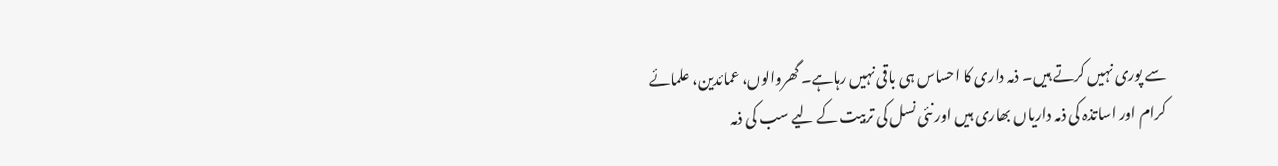سے پوری نہیں کرتے ہیں۔ ذمہ داری کا احساس ہی باقی نہیں رہاہے۔ گھروالوں، عمائدین، علمائے کرام اور اساتذہ کی ذمہ داریاں بھاری ہیں اور نئی نسل کی تربیت کے لیے سب کی ذمہ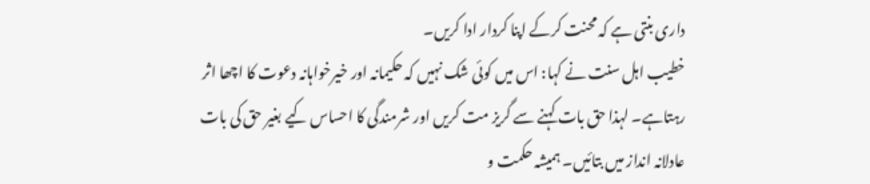داری بنتی ہے کہ محنت کرکے اپنا کردار ادا کریں۔
خطیب اہل سنت نے کہا: اس میں کوئی شک نہیں کہ حکیمانہ اور خیرخواہانہ دعوت کا اچھا اثر رہتاہے۔ لہذا حق بات کہنے سے گریز مت کریں اور شرمندگی کا احساس کیے بغیر حق کی بات عادلانہ انداز میں بتائیں۔ ہمیشہ حکمت و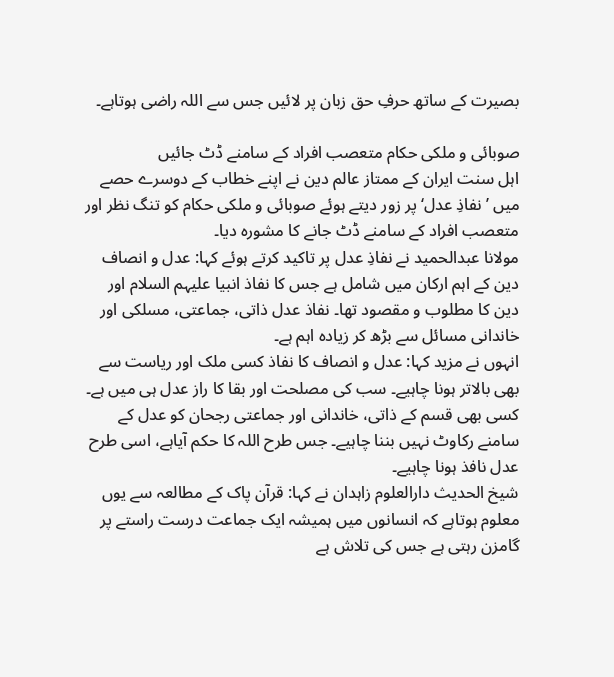بصیرت کے ساتھ حرفِ حق زبان پر لائیں جس سے اللہ راضی ہوتاہے۔

صوبائی و ملکی حکام متعصب افراد کے سامنے ڈٹ جائیں
اہل سنت ایران کے ممتاز عالم دین نے اپنے خطاب کے دوسرے حصے میں ’نفاذِ عدل‘ پر زور دیتے ہوئے صوبائی و ملکی حکام کو تنگ نظر اور متعصب افراد کے سامنے ڈٹ جانے کا مشورہ دیا۔
مولانا عبدالحمید نے نفاذِ عدل پر تاکید کرتے ہوئے کہا: عدل و انصاف دین کے اہم ارکان میں شامل ہے جس کا نفاذ انبیا علیہم السلام اور دین کا مطلوب و مقصود تھا۔ نفاذ عدل ذاتی، جماعتی، مسلکی اور خاندانی مسائل سے بڑھ کر زیادہ اہم ہے۔
انہوں نے مزید کہا: عدل و انصاف کا نفاذ کسی ملک اور ریاست سے بھی بالاتر ہونا چاہیے۔ سب کی مصلحت اور بقا کا راز عدل ہی میں ہے۔ کسی بھی قسم کے ذاتی، خاندانی اور جماعتی رجحان کو عدل کے سامنے رکاوٹ نہیں بننا چاہیے۔ جس طرح اللہ کا حکم آیاہے، اسی طرح عدل نافذ ہونا چاہیے۔
شیخ الحدیث دارالعلوم زاہدان نے کہا: قرآن پاک کے مطالعہ سے یوں معلوم ہوتاہے کہ انسانوں میں ہمیشہ ایک جماعت درست راستے پر گامزن رہتی ہے جس کی تلاش ہے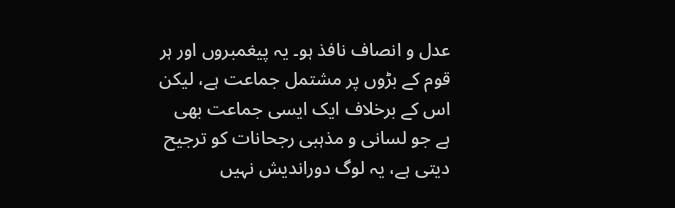عدل و انصاف نافذ ہو۔ یہ پیغمبروں اور ہر قوم کے بڑوں پر مشتمل جماعت ہے، لیکن اس کے برخلاف ایک ایسی جماعت بھی ہے جو لسانی و مذہبی رجحانات کو ترجیح دیتی ہے، یہ لوگ دوراندیش نہیں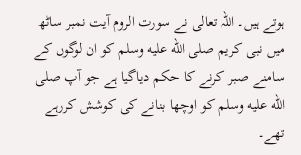ہوتے ہیں۔ اللہ تعالی نے سورت الروم آیت نمبر ساٹھ میں نبی کریم صلى الله عليه وسلم کو ان لوگوں کے سامنے صبر کرنے کا حکم دیاگیا ہے جو آپ صلى الله عليه وسلم کو اوچھا بنانے کی کوشش کررہے تھے۔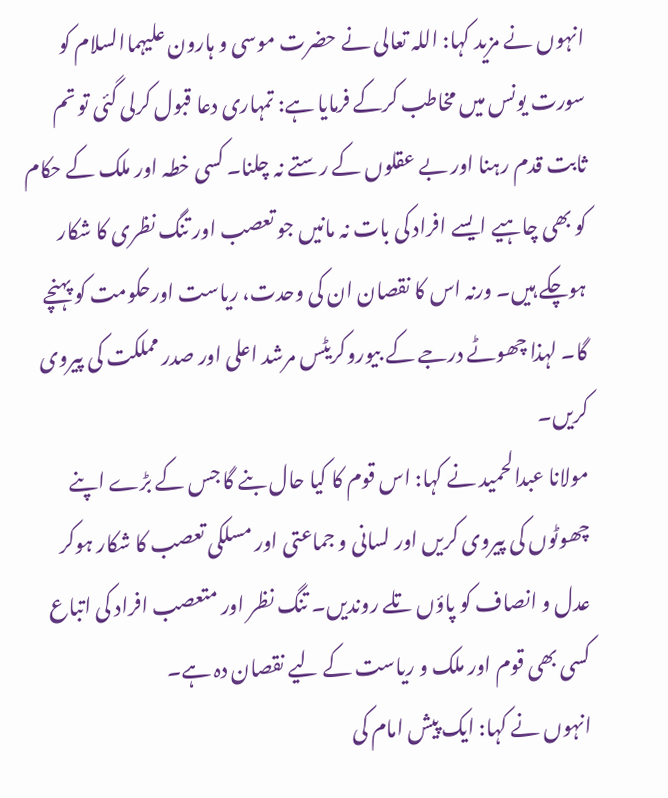انہوں نے مزید کہا: اللہ تعالی نے حضرت موسی و ہارون علیہماالسلام کو سورت یونس میں مخاطب کرکے فرمایا ہے: تمہاری دعا قبول کرلی گئی تو تم ثابت قدم رہنا اور بے عقلوں کے رستے نہ چلنا۔ کسی خطہ اور ملک کے حکام کو بھی چاہیے ایسے افراد کی بات نہ مانیں جو تعصب اور تنگ نظری کا شکار ہوچکے ہیں۔ ورنہ اس کا نقصان ان کی وحدت، ریاست اورحکومت کو پہنچے گا۔ لہذا چھوٹے درجے کے بیوروکریٹس مرشد اعلی اور صدر مملکت کی پیروی کریں۔
مولانا عبدالحمید نے کہا: اس قوم کا کیا حال بنے گا جس کے بڑے اپنے چھوٹوں کی پیروی کریں اور لسانی و جماعتی اور مسلکی تعصب کا شکار ہوکر عدل و انصاف کو پاؤں تلے روندیں۔ تنگ نظر اور متعصب افراد کی اتباع کسی بھی قوم اور ملک و ریاست کے لیے نقصان دہ ہے۔
انہوں نے کہا: ایک پیش امام کی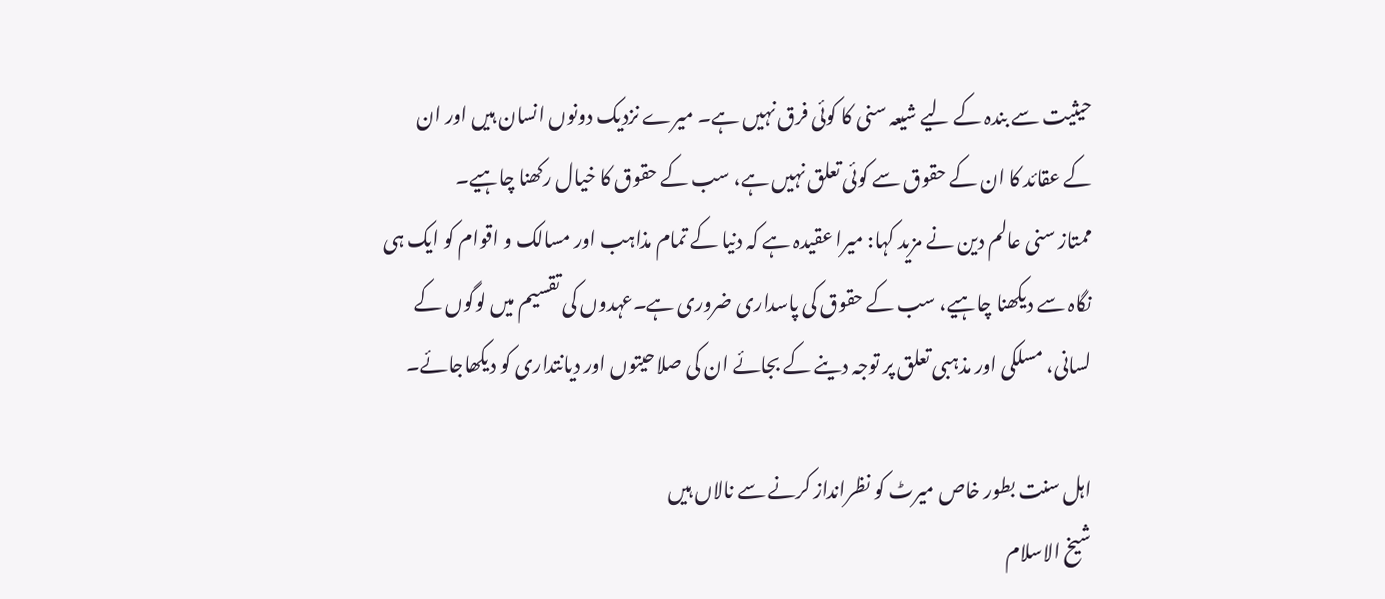حیثیت سے بندہ کے لیے شیعہ سنی کا کوئی فرق نہیں ہے۔ میرے نزدیک دونوں انسان ہیں اور ان کے عقائد کا ان کے حقوق سے کوئی تعلق نہیں ہے، سب کے حقوق کا خیال رکھنا چاہیے۔
ممتاز سنی عالم دین نے مزید کہا: میرا عقیدہ ہے کہ دنیا کے تمام مذاہب اور مسالک و اقوام کو ایک ہی نگاہ سے دیکھنا چاہیے، سب کے حقوق کی پاسداری ضروری ہے۔عہدوں کی تقسیم میں لوگوں کے لسانی، مسلکی اور مذہبی تعلق پر توجہ دینے کے بجائے ان کی صلاحیتوں اور دیانتداری کو دیکھاجائے۔

اہل سنت بطور خاص میرٹ کو نظرانداز کرنے سے نالاں ہیں
شیخ الاسلام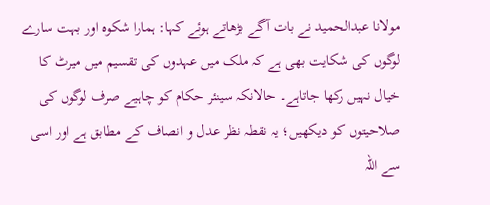مولانا عبدالحمید نے بات آگے بڑھاتے ہوئے کہا: ہمارا شکوہ اور بہت سارے لوگوں کی شکایت بھی ہے کہ ملک میں عہدوں کی تقسیم میں میرٹ کا خیال نہیں رکھا جاتاہے۔ حالانکہ سینئر حکام کو چاہیے صرف لوگوں کی صلاحیتوں کو دیکھیں؛ یہ نقطہ نظر عدل و انصاف کے مطابق ہے اور اسی سے اللہ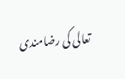تعالی کی رضامندی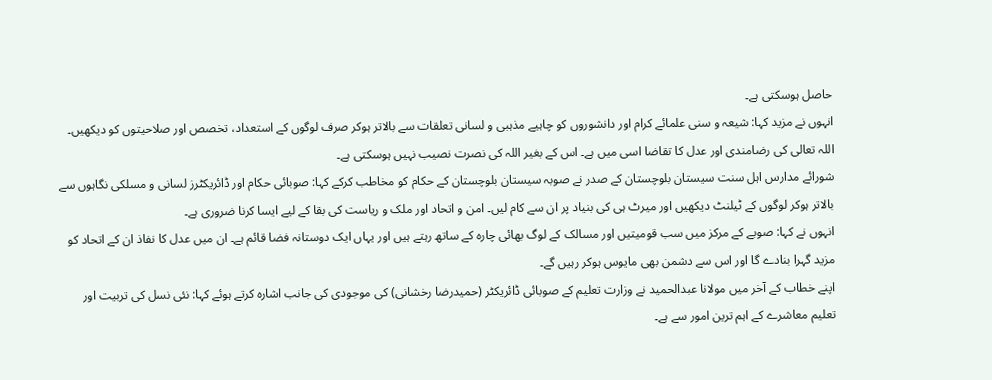حاصل ہوسکتی ہے۔
انہوں نے مزید کہا: شیعہ و سنی علمائے کرام اور دانشوروں کو چاہیے مذہبی و لسانی تعلقات سے بالاتر ہوکر صرف لوگوں کے استعداد، تخصص اور صلاحیتوں کو دیکھیں۔ اللہ تعالی کی رضامندی اور عدل کا تقاضا اسی میں ہے۔ اس کے بغیر اللہ کی نصرت نصیب نہیں ہوسکتی ہے۔
شورائے مدارس اہل سنت سیستان بلوچستان کے صدر نے صوبہ سیستان بلوچستان کے حکام کو مخاطب کرکے کہا: صوبائی حکام اور ڈائریکٹرز لسانی و مسلکی نگاہوں سے بالاتر ہوکر لوگوں کے ٹیلنٹ دیکھیں اور میرٹ ہی کی بنیاد پر ان سے کام لیں۔ امن و اتحاد اور ملک و ریاست کی بقا کے لیے ایسا کرنا ضروری ہے۔
انہوں نے کہا: صوبے کے مرکز میں سب قومیتیں اور مسالک کے لوگ بھائی چارہ کے ساتھ رہتے ہیں اور یہاں ایک دوستانہ فضا قائم ہے۔ ان میں عدل کا نفاذ ان کے اتحاد کو مزید گہرا بنادے گا اور اس سے دشمن بھی مایوس ہوکر رہیں گے۔
اپنے خطاب کے آخر میں مولانا عبدالحمید نے وزارت تعلیم کے صوبائی ڈائریکٹر (حمیدرضا رخشانی) کی موجودی کی جانب اشارہ کرتے ہوئے کہا: نئی نسل کی تربیت اور تعلیم معاشرے کے اہم ترین امور سے ہے۔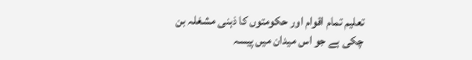تعلیم تمام اقوام اور حکومتوں کا ذہنی مشغلہ بن چکی ہے جو اس میدان میں پیسہ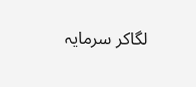لگاکر سرمایہ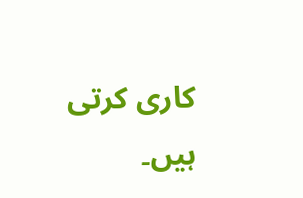کاری کرتی ہیں۔